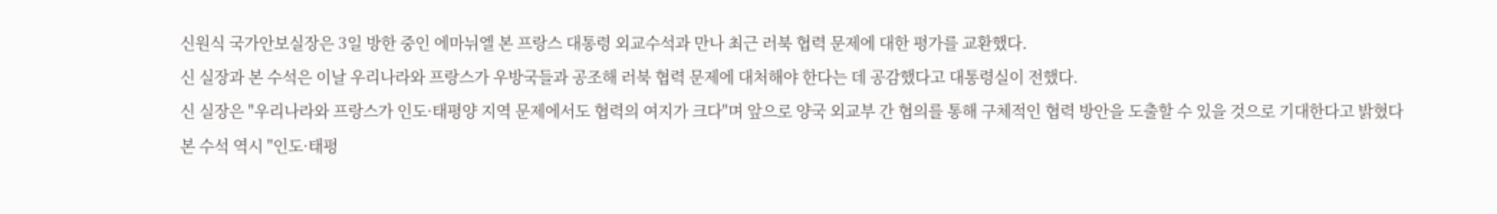신원식 국가안보실장은 3일 방한 중인 에마뉘엘 본 프랑스 대통령 외교수석과 만나 최근 러북 협력 문제에 대한 평가를 교환했다.
신 실장과 본 수석은 이날 우리나라와 프랑스가 우방국들과 공조해 러북 협력 문제에 대처해야 한다는 데 공감했다고 대통령실이 전했다.
신 실장은 "우리나라와 프랑스가 인도·태평양 지역 문제에서도 협력의 여지가 크다"며 앞으로 양국 외교부 간 협의를 통해 구체적인 협력 방안을 도출할 수 있을 것으로 기대한다고 밝혔다
본 수석 역시 "인도·태평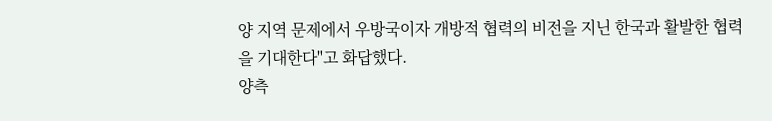양 지역 문제에서 우방국이자 개방적 협력의 비전을 지닌 한국과 활발한 협력을 기대한다"고 화답했다.
양측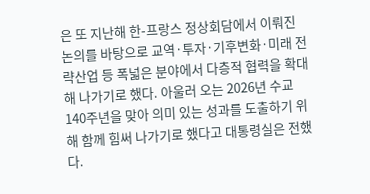은 또 지난해 한-프랑스 정상회담에서 이뤄진 논의를 바탕으로 교역·투자·기후변화·미래 전략산업 등 폭넓은 분야에서 다층적 협력을 확대해 나가기로 했다. 아울러 오는 2026년 수교 140주년을 맞아 의미 있는 성과를 도출하기 위해 함께 힘써 나가기로 했다고 대통령실은 전했다.